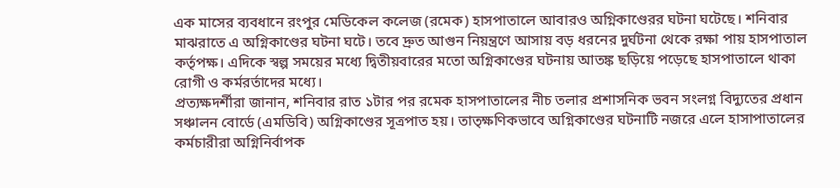এক মাসের ব্যবধানে রংপুর মেডিকেল কলেজ (রমেক) হাসপাতালে আবারও অগ্নিকাণ্ডেরর ঘটনা ঘটেছে। শনিবার মাঝরাতে এ অগ্নিকাণ্ডের ঘটনা ঘটে। তবে দ্রুত আগুন নিয়ন্ত্রণে আসায় বড় ধরনের দুর্ঘটনা থেকে রক্ষা পায় হাসপাতাল কর্তৃপক্ষ। এদিকে স্বল্প সময়ের মধ্যে দ্বিতীয়বারের মতো অগ্নিকাণ্ডের ঘটনায় আতঙ্ক ছড়িয়ে পড়েছে হাসপাতালে থাকা রোগী ও কর্মরর্তাদের মধ্যে।
প্রত্যক্ষদর্শীরা জানান, শনিবার রাত ১টার পর রমেক হাসপাতালের নীচ তলার প্রশাসনিক ভবন সংলগ্ন বিদ্যুতের প্রধান সঞ্চালন বোর্ডে (এমডিবি) অগ্নিকাণ্ডের সূত্রপাত হয়। তাত্ক্ষণিকভাবে অগ্নিকাণ্ডের ঘটনাটি নজরে এলে হাসাপাতালের কর্মচারীরা অগ্নিনির্বাপক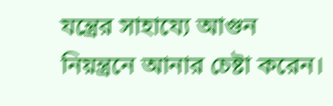যন্ত্রের সাহায্যে আগুন নিয়ন্ত্রনে আনার চেষ্টা করেন।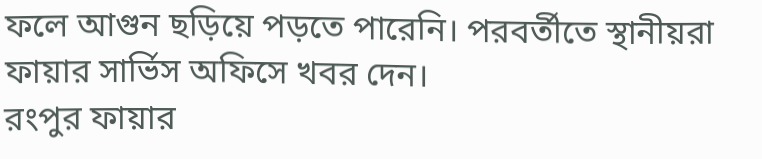ফলে আগুন ছড়িয়ে পড়তে পারেনি। পরবর্তীতে স্থানীয়রা ফায়ার সার্ভিস অফিসে খবর দেন।
রংপুর ফায়ার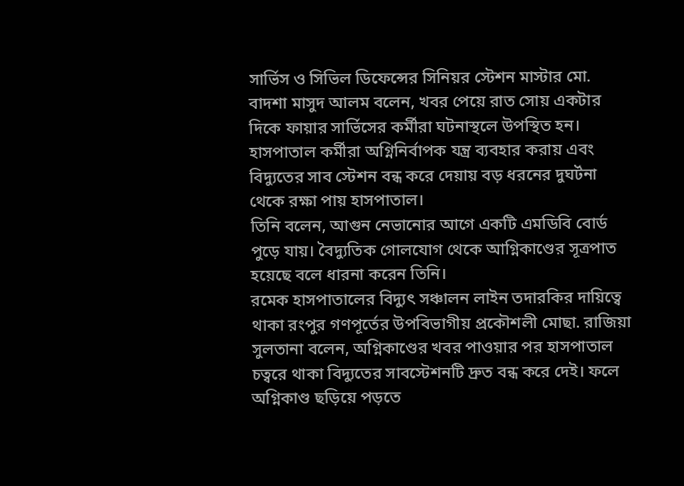সার্ভিস ও সিভিল ডিফেন্সের সিনিয়র স্টেশন মাস্টার মো. বাদশা মাসুদ আলম বলেন, খবর পেয়ে রাত সোয় একটার দিকে ফায়ার সার্ভিসের কর্মীরা ঘটনাস্থলে উপস্থিত হন। হাসপাতাল কর্মীরা অগ্নিনির্বাপক যন্ত্র ব্যবহার করায় এবং বিদ্যুতের সাব স্টেশন বন্ধ করে দেয়ায় বড় ধরনের দুঘর্টনা থেকে রক্ষা পায় হাসপাতাল।
তিনি বলেন, আগুন নেভানোর আগে একটি এমডিবি বোর্ড পুড়ে যায়। বৈদ্যুতিক গোলযোগ থেকে আগ্নিকাণ্ডের সূত্রপাত হয়েছে বলে ধারনা করেন তিনি।
রমেক হাসপাতালের বিদ্যুৎ সঞ্চালন লাইন তদারকির দায়িত্বে থাকা রংপুর গণপূর্তের উপবিভাগীয় প্রকৌশলী মোছা. রাজিয়া সুলতানা বলেন, অগ্নিকাণ্ডের খবর পাওয়ার পর হাসপাতাল চত্বরে থাকা বিদ্যুতের সাবস্টেশনটি দ্রুত বন্ধ করে দেই। ফলে অগ্নিকাণ্ড ছড়িয়ে পড়তে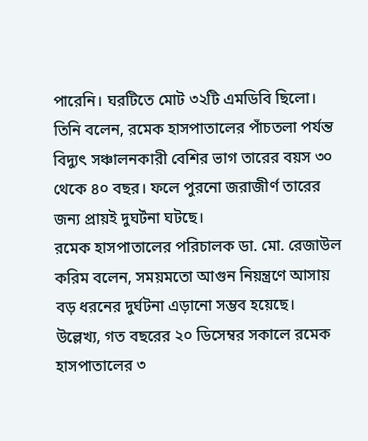পারেনি। ঘরটিতে মোট ৩২টি এমডিবি ছিলো।
তিনি বলেন, রমেক হাসপাতালের পাঁচতলা পর্যন্ত বিদ্যুৎ সঞ্চালনকারী বেশির ভাগ তারের বয়স ৩০ থেকে ৪০ বছর। ফলে পুরনো জরাজীর্ণ তারের জন্য প্রায়ই দুঘর্টনা ঘটছে।
রমেক হাসপাতালের পরিচালক ডা. মো. রেজাউল করিম বলেন, সময়মতো আগুন নিয়ন্ত্রণে আসায় বড় ধরনের দুর্ঘটনা এড়ানো সম্ভব হয়েছে।
উল্লেখ্য, গত বছরের ২০ ডিসেম্বর সকালে রমেক হাসপাতালের ৩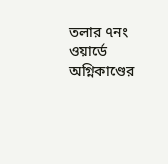তলার ৭নং ওয়ার্ডে অগ্নিকাণ্ডের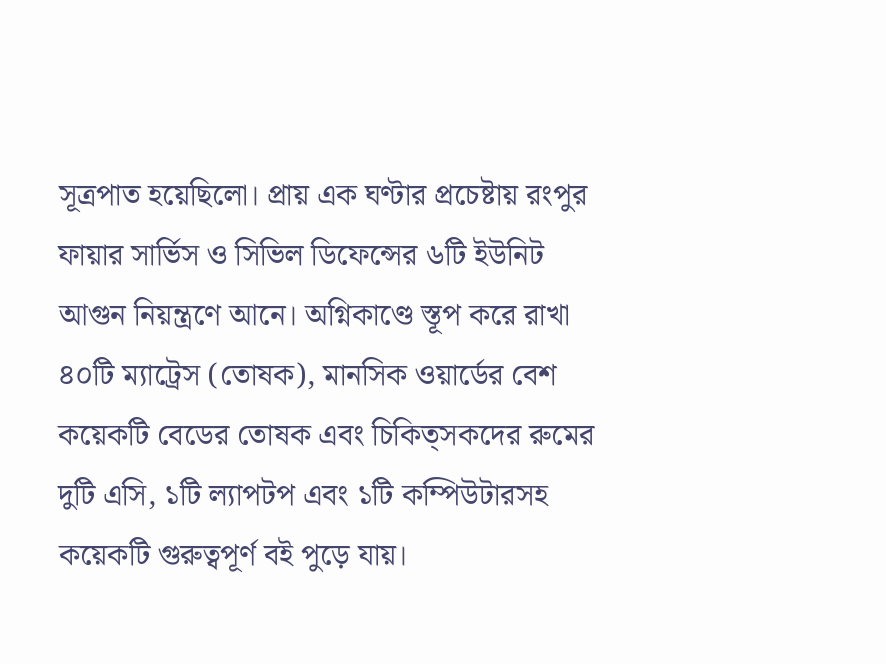সূত্রপাত হয়েছিলো। প্রায় এক ঘণ্টার প্রচেষ্টায় রংপুর ফায়ার সার্ভিস ও সিভিল ডিফেন্সের ৬টি ইউনিট আগুন নিয়ন্ত্রণে আনে। অগ্নিকাণ্ডে স্তূপ করে রাখা ৪০টি ম্যাট্রেস (তোষক), মানসিক ওয়ার্ডের বেশ কয়েকটি বেডের তোষক এবং চিকিত্সকদের রুমের দুটি এসি, ১টি ল্যাপটপ এবং ১টি কম্পিউটারসহ কয়েকটি গুরুত্বপূর্ণ বই পুড়ে যায়।